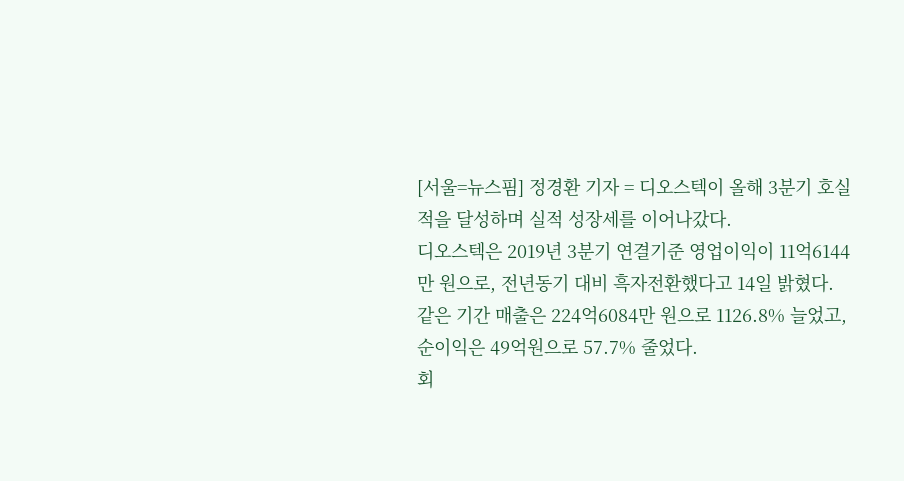[서울=뉴스핌] 정경환 기자 = 디오스텍이 올해 3분기 호실적을 달성하며 실적 성장세를 이어나갔다.
디오스텍은 2019년 3분기 연결기준 영업이익이 11억6144만 원으로, 전년동기 대비 흑자전환했다고 14일 밝혔다.
같은 기간 매출은 224억6084만 원으로 1126.8% 늘었고, 순이익은 49억원으로 57.7% 줄었다.
회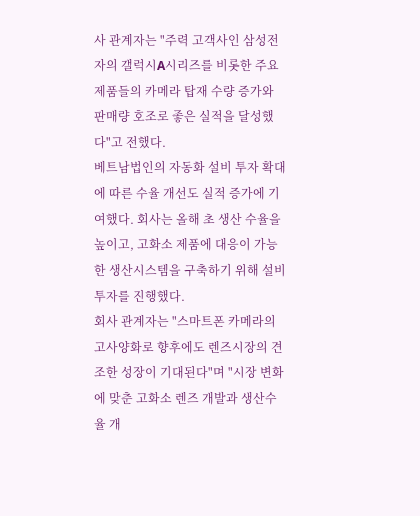사 관계자는 "주력 고객사인 삼성전자의 갤럭시A시리즈를 비롯한 주요 제품들의 카메라 탑재 수량 증가와 판매량 호조로 좋은 실적을 달성했다"고 전했다.
베트남법인의 자동화 설비 투자 확대에 따른 수율 개선도 실적 증가에 기여했다. 회사는 올해 초 생산 수율을 높이고, 고화소 제품에 대응이 가능한 생산시스템을 구축하기 위해 설비 투자를 진행했다.
회사 관계자는 "스마트폰 카메라의 고사양화로 향후에도 렌즈시장의 견조한 성장이 기대된다"며 "시장 변화에 맞춘 고화소 렌즈 개발과 생산수율 개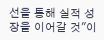선을 통해 실적 성장을 이어갈 것"이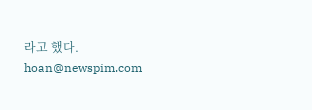라고 했다.
hoan@newspim.com